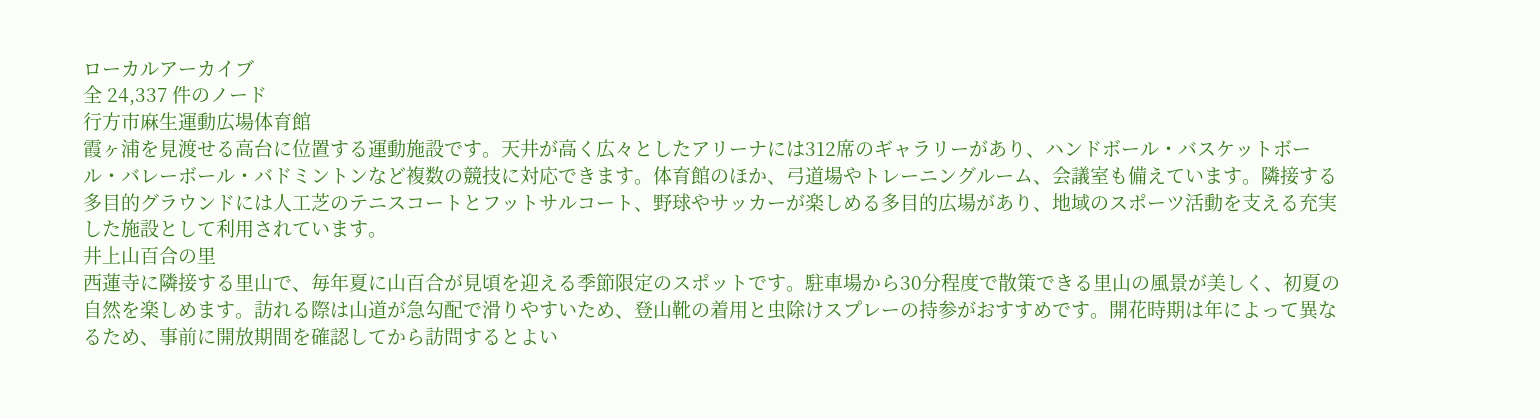ローカルアーカイブ
全 24,337 件のノード
行方市麻生運動広場体育館
霞ヶ浦を見渡せる高台に位置する運動施設です。天井が高く広々としたアリーナには312席のギャラリーがあり、ハンドボール・バスケットボール・バレーボール・バドミントンなど複数の競技に対応できます。体育館のほか、弓道場やトレーニングルーム、会議室も備えています。隣接する多目的グラウンドには人工芝のテニスコートとフットサルコート、野球やサッカーが楽しめる多目的広場があり、地域のスポーツ活動を支える充実した施設として利用されています。
井上山百合の里
西蓮寺に隣接する里山で、毎年夏に山百合が見頃を迎える季節限定のスポットです。駐車場から30分程度で散策できる里山の風景が美しく、初夏の自然を楽しめます。訪れる際は山道が急勾配で滑りやすいため、登山靴の着用と虫除けスプレーの持参がおすすめです。開花時期は年によって異なるため、事前に開放期間を確認してから訪問するとよい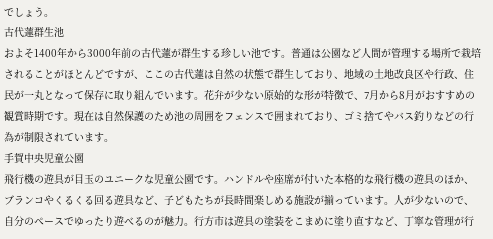でしょう。
古代蓮群生池
およそ1400年から3000年前の古代蓮が群生する珍しい池です。普通は公園など人間が管理する場所で栽培されることがほとんどですが、ここの古代蓮は自然の状態で群生しており、地域の土地改良区や行政、住民が一丸となって保存に取り組んでいます。花弁が少ない原始的な形が特徴で、7月から8月がおすすめの観賞時期です。現在は自然保護のため池の周囲をフェンスで囲まれており、ゴミ捨てやバス釣りなどの行為が制限されています。
手賀中央児童公園
飛行機の遊具が目玉のユニークな児童公園です。ハンドルや座席が付いた本格的な飛行機の遊具のほか、ブランコやくるくる回る遊具など、子どもたちが長時間楽しめる施設が揃っています。人が少ないので、自分のペースでゆったり遊べるのが魅力。行方市は遊具の塗装をこまめに塗り直すなど、丁寧な管理が行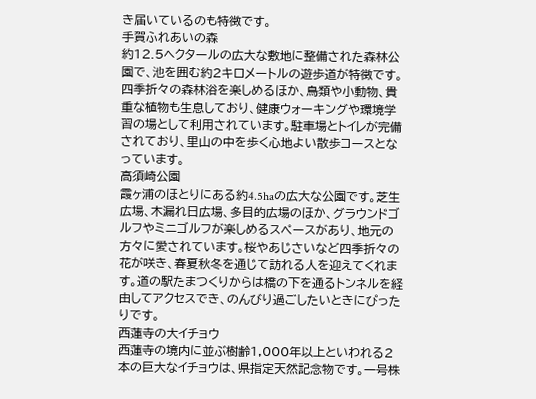き届いているのも特徴です。
手賀ふれあいの森
約12.5ヘクタールの広大な敷地に整備された森林公園で、池を囲む約2キロメートルの遊歩道が特徴です。四季折々の森林浴を楽しめるほか、鳥類や小動物、貴重な植物も生息しており、健康ウォーキングや環境学習の場として利用されています。駐車場とトイレが完備されており、里山の中を歩く心地よい散歩コースとなっています。
高須崎公園
霞ヶ浦のほとりにある約4.5haの広大な公園です。芝生広場、木漏れ日広場、多目的広場のほか、グラウンドゴルフやミニゴルフが楽しめるスペースがあり、地元の方々に愛されています。桜やあじさいなど四季折々の花が咲き、春夏秋冬を通じて訪れる人を迎えてくれます。道の駅たまつくりからは橋の下を通るトンネルを経由してアクセスでき、のんびり過ごしたいときにぴったりです。
西蓮寺の大イチョウ
西蓮寺の境内に並ぶ樹齢1,000年以上といわれる2本の巨大なイチョウは、県指定天然記念物です。一号株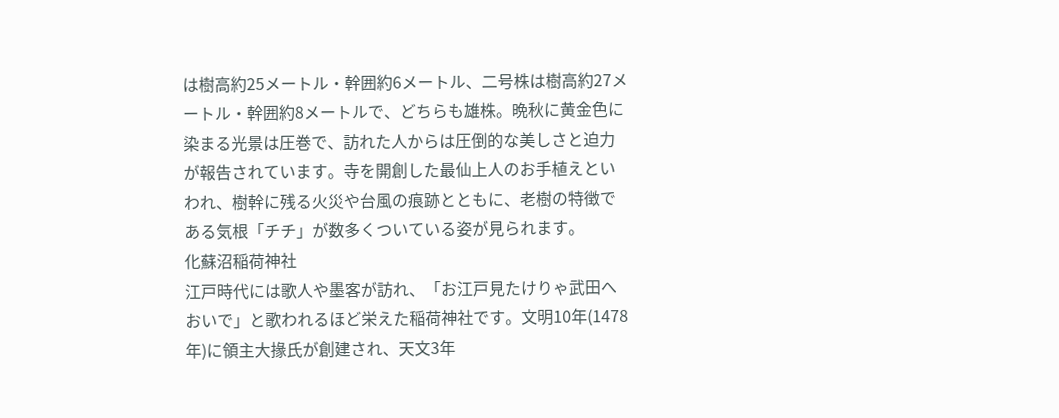は樹高約25メートル・幹囲約6メートル、二号株は樹高約27メートル・幹囲約8メートルで、どちらも雄株。晩秋に黄金色に染まる光景は圧巻で、訪れた人からは圧倒的な美しさと迫力が報告されています。寺を開創した最仙上人のお手植えといわれ、樹幹に残る火災や台風の痕跡とともに、老樹の特徴である気根「チチ」が数多くついている姿が見られます。
化蘇沼稲荷神社
江戸時代には歌人や墨客が訪れ、「お江戸見たけりゃ武田へおいで」と歌われるほど栄えた稲荷神社です。文明10年(1478年)に領主大掾氏が創建され、天文3年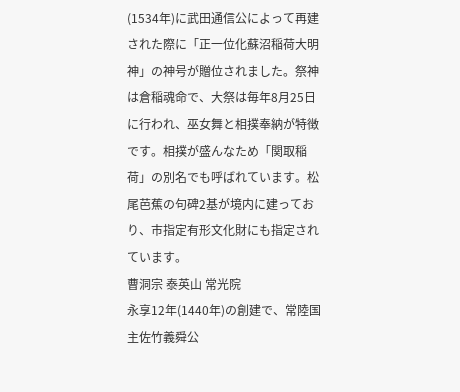(1534年)に武田通信公によって再建された際に「正一位化蘇沼稲荷大明神」の神号が贈位されました。祭神は倉稲魂命で、大祭は毎年8月25日に行われ、巫女舞と相撲奉納が特徴です。相撲が盛んなため「関取稲荷」の別名でも呼ばれています。松尾芭蕉の句碑2基が境内に建っており、市指定有形文化財にも指定されています。
曹洞宗 泰英山 常光院
永享12年(1440年)の創建で、常陸国主佐竹義舜公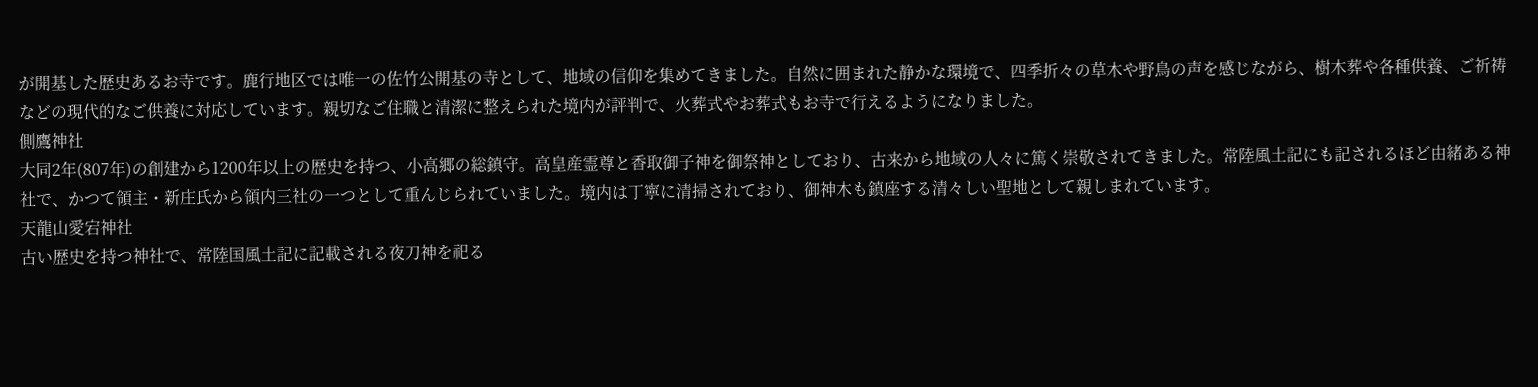が開基した歴史あるお寺です。鹿行地区では唯一の佐竹公開基の寺として、地域の信仰を集めてきました。自然に囲まれた静かな環境で、四季折々の草木や野鳥の声を感じながら、樹木葬や各種供養、ご祈祷などの現代的なご供養に対応しています。親切なご住職と清潔に整えられた境内が評判で、火葬式やお葬式もお寺で行えるようになりました。
側鷹神社
大同2年(807年)の創建から1200年以上の歴史を持つ、小高郷の総鎮守。高皇産霊尊と香取御子神を御祭神としており、古来から地域の人々に篤く崇敬されてきました。常陸風土記にも記されるほど由緒ある神社で、かつて領主・新庄氏から領内三社の一つとして重んじられていました。境内は丁寧に清掃されており、御神木も鎮座する清々しい聖地として親しまれています。
天龍山愛宕神社
古い歴史を持つ神社で、常陸国風土記に記載される夜刀神を祀る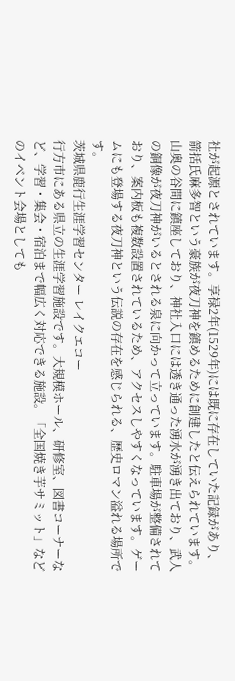社が起源とされています。享禄2年(1529年)には既に存在していた記録があり、箭括氏麻多智という豪族が夜刀神を鎮めるために創建したと伝えられています。山奥の谷間に鎮座しており、神社入口には透き通った湧水が湧き出ており、武人の銅像が夜刀神がいるとされる泉に向かって立っています。駐車場が整備されており、案内板も複数設置されているため、アクセスしやすくなっています。ゲームにも登場する夜刀神という伝説の存在を感じられる、歴史ロマン溢れる場所です。
茨城県鹿行生涯学習センター レイクエコー
行方市にある県立の生涯学習施設です。大規模ホール、研修室、図書コーナーなど、学習・集会・宿泊まで幅広く対応できる施設。「全国焼き芋サミット」などのイベント会場としても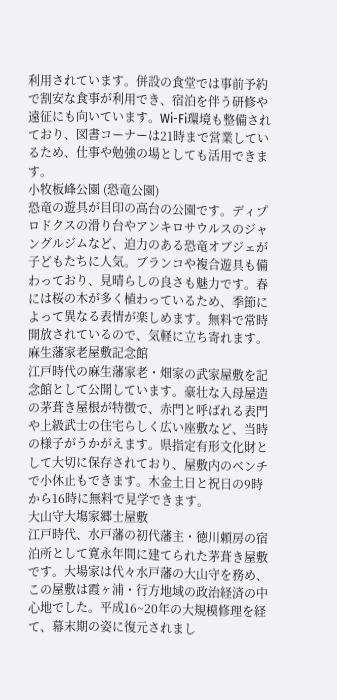利用されています。併設の食堂では事前予約で割安な食事が利用でき、宿泊を伴う研修や遠征にも向いています。Wi-Fi環境も整備されており、図書コーナーは21時まで営業しているため、仕事や勉強の場としても活用できます。
小牧板峰公園 (恐竜公園)
恐竜の遊具が目印の高台の公園です。ディプロドクスの滑り台やアンキロサウルスのジャングルジムなど、迫力のある恐竜オブジェが子どもたちに人気。ブランコや複合遊具も備わっており、見晴らしの良さも魅力です。春には桜の木が多く植わっているため、季節によって異なる表情が楽しめます。無料で常時開放されているので、気軽に立ち寄れます。
麻生藩家老屋敷記念館
江戸時代の麻生藩家老・畑家の武家屋敷を記念館として公開しています。豪壮な入母屋造の茅葺き屋根が特徴で、赤門と呼ばれる表門や上級武士の住宅らしく広い座敷など、当時の様子がうかがえます。県指定有形文化財として大切に保存されており、屋敷内のベンチで小休止もできます。木金土日と祝日の9時から16時に無料で見学できます。
大山守大塲家郷士屋敷
江戸時代、水戸藩の初代藩主・徳川頼房の宿泊所として寛永年間に建てられた茅葺き屋敷です。大場家は代々水戸藩の大山守を務め、この屋敷は霞ヶ浦・行方地域の政治経済の中心地でした。平成16~20年の大規模修理を経て、幕末期の姿に復元されまし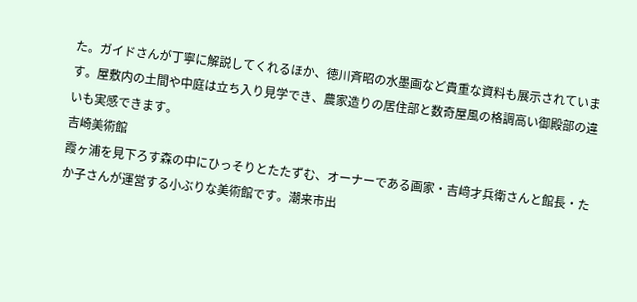た。ガイドさんが丁寧に解説してくれるほか、徳川斉昭の水墨画など貴重な資料も展示されています。屋敷内の土間や中庭は立ち入り見学でき、農家造りの居住部と数奇屋風の格調高い御殿部の違いも実感できます。
吉崎美術館
霞ヶ浦を見下ろす森の中にひっそりとたたずむ、オーナーである画家・吉﨑才兵衛さんと館長・たか子さんが運営する小ぶりな美術館です。潮来市出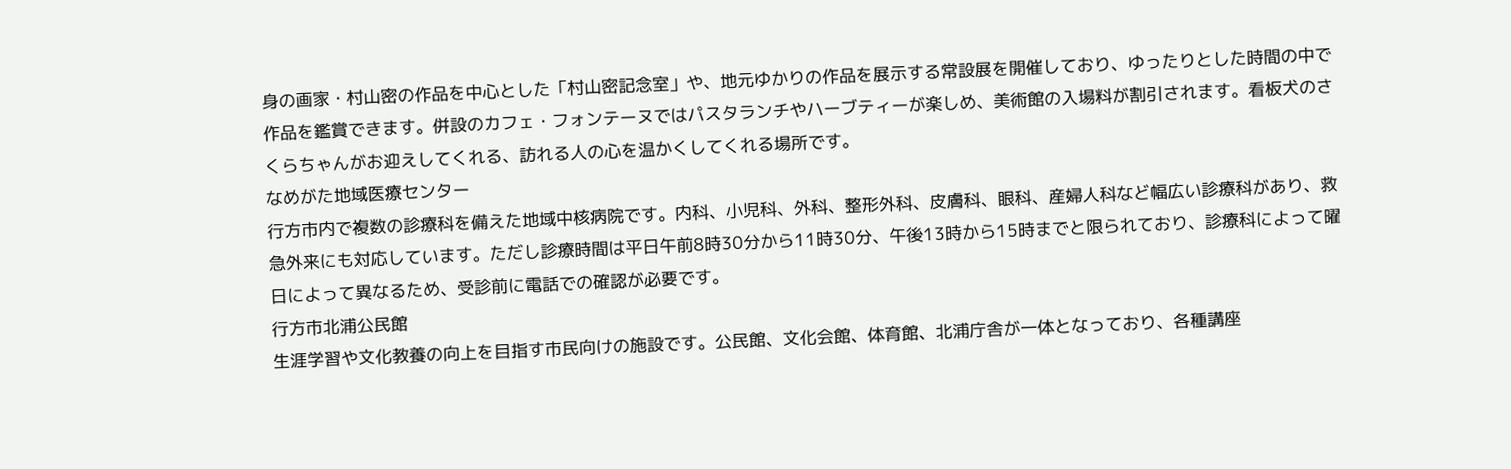身の画家・村山密の作品を中心とした「村山密記念室」や、地元ゆかりの作品を展示する常設展を開催しており、ゆったりとした時間の中で作品を鑑賞できます。併設のカフェ・フォンテーヌではパスタランチやハーブティーが楽しめ、美術館の入場料が割引されます。看板犬のさくらちゃんがお迎えしてくれる、訪れる人の心を温かくしてくれる場所です。
なめがた地域医療センター
行方市内で複数の診療科を備えた地域中核病院です。内科、小児科、外科、整形外科、皮膚科、眼科、産婦人科など幅広い診療科があり、救急外来にも対応しています。ただし診療時間は平日午前8時30分から11時30分、午後13時から15時までと限られており、診療科によって曜日によって異なるため、受診前に電話での確認が必要です。
行方市北浦公民館
生涯学習や文化教養の向上を目指す市民向けの施設です。公民館、文化会館、体育館、北浦庁舎が一体となっており、各種講座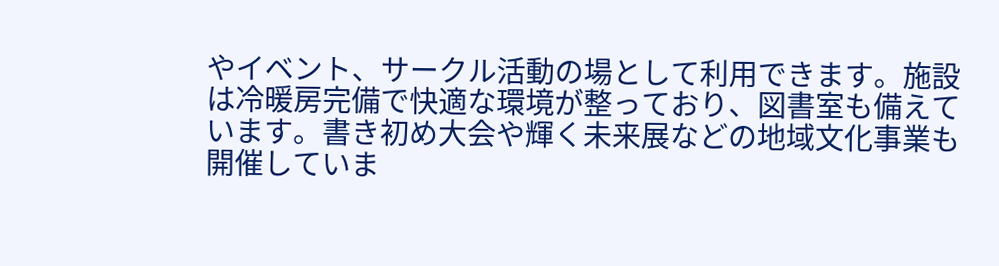やイベント、サークル活動の場として利用できます。施設は冷暖房完備で快適な環境が整っており、図書室も備えています。書き初め大会や輝く未来展などの地域文化事業も開催していま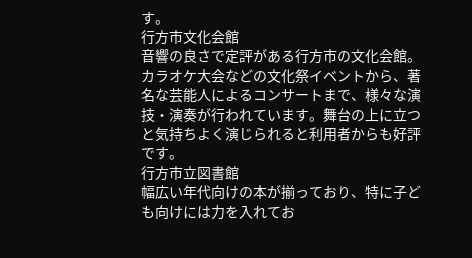す。
行方市文化会館
音響の良さで定評がある行方市の文化会館。カラオケ大会などの文化祭イベントから、著名な芸能人によるコンサートまで、様々な演技・演奏が行われています。舞台の上に立つと気持ちよく演じられると利用者からも好評です。
行方市立図書館
幅広い年代向けの本が揃っており、特に子ども向けには力を入れてお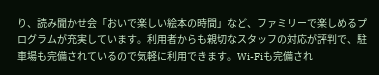り、読み聞かせ会「おいで楽しい絵本の時間」など、ファミリーで楽しめるプログラムが充実しています。利用者からも親切なスタッフの対応が評判で、駐車場も完備されているので気軽に利用できます。Wi-Fiも完備され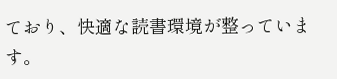ており、快適な読書環境が整っています。